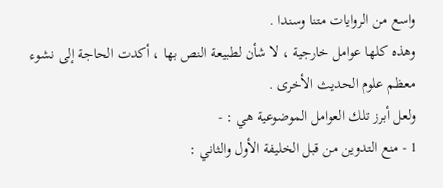واسع من الروايات متنا وسندا .
وهذه كلها عوامل خارجية ، لا شأن لطبيعة النص بها ، أكدت الحاجة إلى نشوء
معظم علوم الحديث الأخرى .
ولعل أبرز تلك العوامل الموضوعية هي : -
1 - منع التدوين من قبل الخليفة الأول والثاني :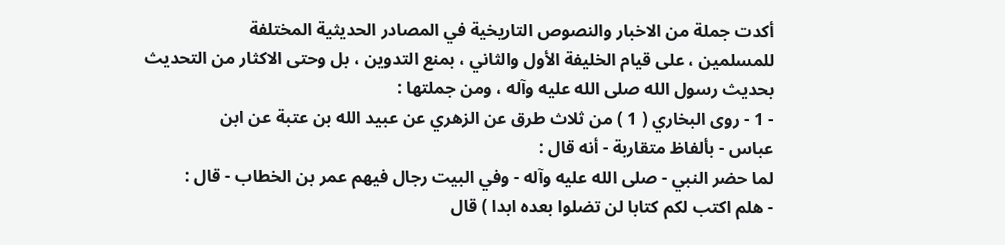أكدت جملة من الاخبار والنصوص التاريخية في المصادر الحديثية المختلفة
للمسلمين ، على قيام الخليفة الأول والثاني ، بمنع التدوين ، بل وحتى الاكثار من التحديث
بحديث رسول الله صلى الله عليه وآله ، ومن جملتها :
- 1 - روى البخاري ( 1 ) من ثلاث طرق عن الزهري عن عبيد الله بن عتبة عن ابن
عباس - بألفاظ متقاربة - أنه قال :
لما حضر النبي - صلى الله عليه وآله - وفي البيت رجال فيهم عمر بن الخطاب - قال :
- هلم اكتب لكم كتابا لن تضلوا بعده ابدا ) قال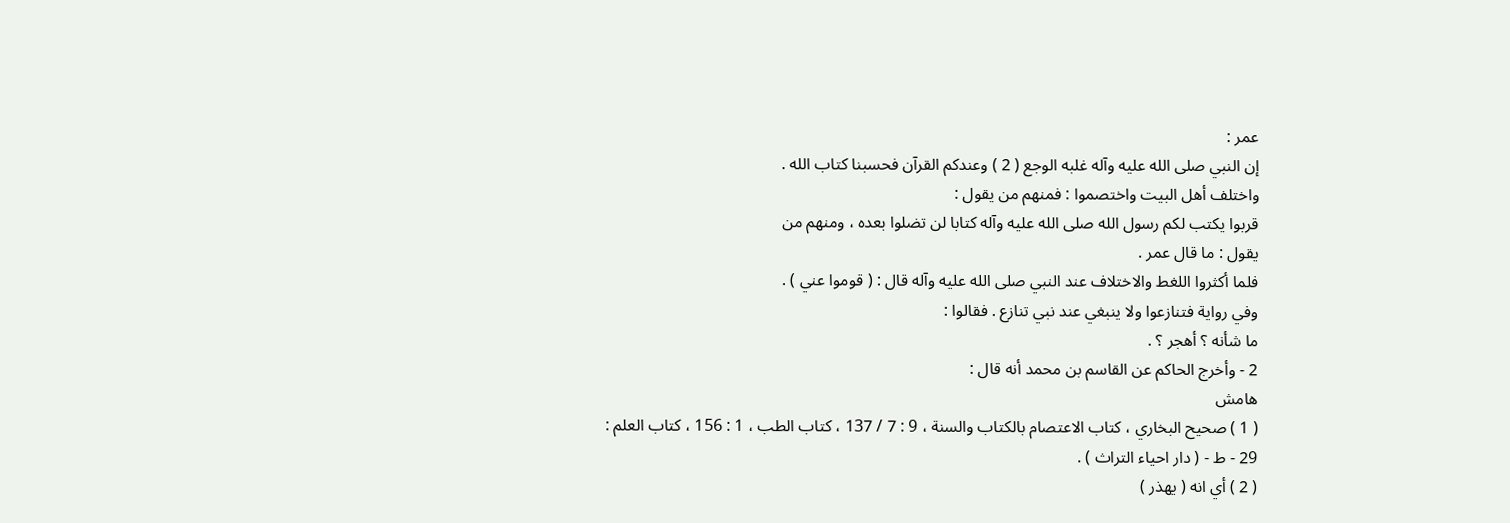عمر :
إن النبي صلى الله عليه وآله غلبه الوجع ( 2 ) وعندكم القرآن فحسبنا كتاب الله .
واختلف أهل البيت واختصموا : فمنهم من يقول :
قربوا يكتب لكم رسول الله صلى الله عليه وآله كتابا لن تضلوا بعده ، ومنهم من
يقول : ما قال عمر .
فلما أكثروا اللغط والاختلاف عند النبي صلى الله عليه وآله قال : ( قوموا عني ) .
وفي رواية فتنازعوا ولا ينبغي عند نبي تنازع . فقالوا :
ما شأنه ؟ أهجر ؟ .
2 - وأخرج الحاكم عن القاسم بن محمد أنه قال :
هامش
( 1 ) صحيح البخاري ، كتاب الاعتصام بالكتاب والسنة ، 9 : 7 / 137 ، كتاب الطب ، 1 : 156 ، كتاب العلم :
29 - ط - ( دار احياء التراث ) .
( 2 ) أي انه ( يهذر )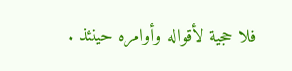فلا حجية لأقواله وأوامره حينئذ .